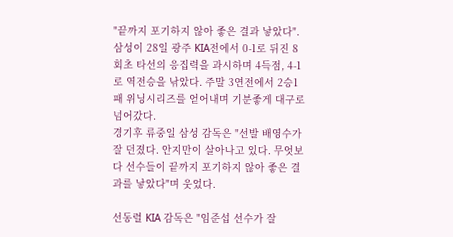"끝까지 포기하지 않아 좋은 결과 낳았다".
삼성이 28일 광주 KIA전에서 0-1로 뒤진 8회초 타선의 응집력을 과시하며 4득점, 4-1로 역전승을 낚았다. 주말 3연전에서 2승1패 위닝시리즈를 얻어내며 기분좋게 대구로 넘어갔다.
경기후 류중일 삼성 감독은 "선발 배영수가 잘 던졌다. 안지만이 살아나고 있다. 무엇보다 선수들이 끝까지 포기하지 않아 좋은 결과를 낳았다"며 웃었다.

선동렬 KIA 감독은 "임준섭 선수가 잘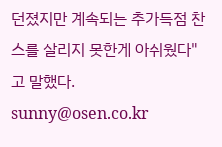던졌지만 계속되는 추가득점 찬스를 살리지 못한게 아쉬웠다"고 말했다.
sunny@osen.co.kr